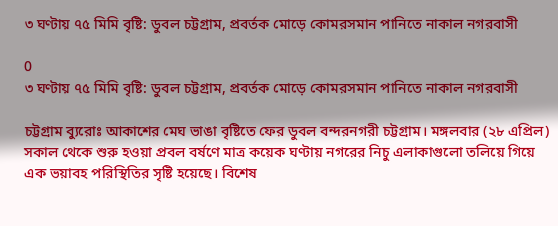৩ ঘণ্টায় ৭৫ মিমি বৃষ্টি: ডুবল চট্টগ্রাম, প্রবর্তক মোড়ে কোমরসমান পানিতে নাকাল নগরবাসী

0
৩ ঘণ্টায় ৭৫ মিমি বৃষ্টি: ডুবল চট্টগ্রাম, প্রবর্তক মোড়ে কোমরসমান পানিতে নাকাল নগরবাসী

চট্টগ্রাম ব্যুরোঃ আকাশের মেঘ ভাঙা বৃষ্টিতে ফের ডুবল বন্দরনগরী চট্টগ্রাম। মঙ্গলবার (২৮ এপ্রিল) সকাল থেকে শুরু হওয়া প্রবল বর্ষণে মাত্র কয়েক ঘণ্টায় নগরের নিচু এলাকাগুলো তলিয়ে গিয়ে এক ভয়াবহ পরিস্থিতির সৃষ্টি হয়েছে। বিশেষ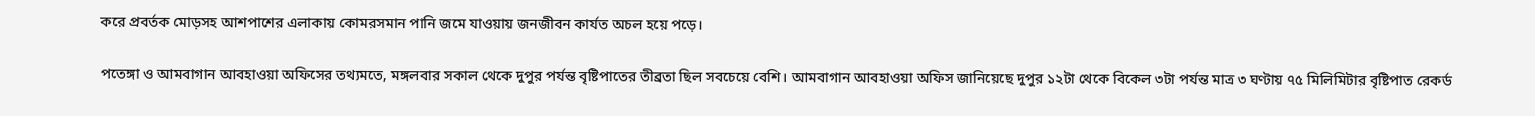করে প্রবর্তক মোড়সহ আশপাশের এলাকায় কোমরসমান পানি জমে যাওয়ায় জনজীবন কার্যত অচল হয়ে পড়ে।

পতেঙ্গা ও আমবাগান আবহাওয়া অফিসের তথ্যমতে, মঙ্গলবার সকাল থেকে দুপুর পর্যন্ত বৃষ্টিপাতের তীব্রতা ছিল সবচেয়ে বেশি। আমবাগান আবহাওয়া অফিস জানিয়েছে দুপুর ১২টা থেকে বিকেল ৩টা পর্যন্ত মাত্র ৩ ঘণ্টায় ৭৫ মিলিমিটার বৃষ্টিপাত রেকর্ড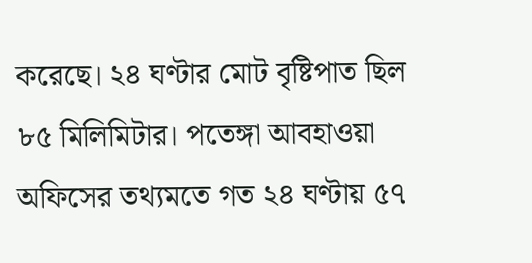করেছে। ২৪ ঘণ্টার মোট বৃষ্টিপাত ছিল ৮৫ মিলিমিটার। পতেঙ্গা আবহাওয়া অফিসের তথ্যমতে গত ২৪ ঘণ্টায় ৫৭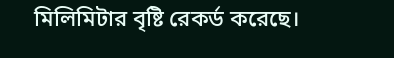মিলিমিটার বৃষ্টি রেকর্ড করেছে।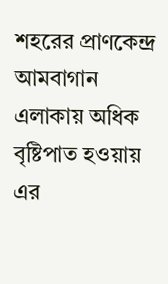শহরের প্রাণকেন্দ্র আমবাগান এলাকায় অধিক বৃষ্টিপাত হওয়ায় এর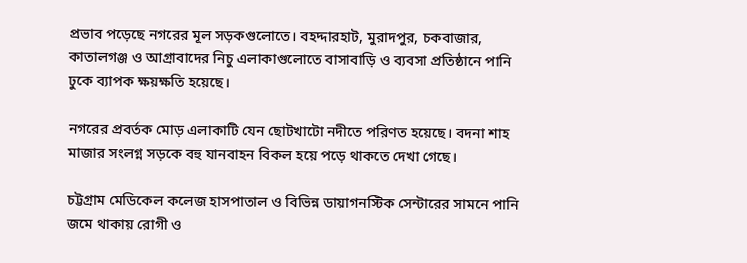প্রভাব পড়েছে নগরের মূল সড়কগুলোতে। বহদ্দারহাট, মুরাদপুর, চকবাজার, কাতালগঞ্জ ও আগ্রাবাদের নিচু এলাকাগুলোতে বাসাবাড়ি ও ব্যবসা প্রতিষ্ঠানে পানি ঢুকে ব্যাপক ক্ষয়ক্ষতি হয়েছে।

নগরের প্রবর্তক মোড় এলাকাটি যেন ছোটখাটো নদীতে পরিণত হয়েছে। বদনা শাহ মাজার সংলগ্ন সড়কে বহু যানবাহন বিকল হয়ে পড়ে থাকতে দেখা গেছে।

চট্টগ্রাম মেডিকেল কলেজ হাসপাতাল ও বিভিন্ন ডায়াগনস্টিক সেন্টারের সামনে পানি জমে থাকায় রোগী ও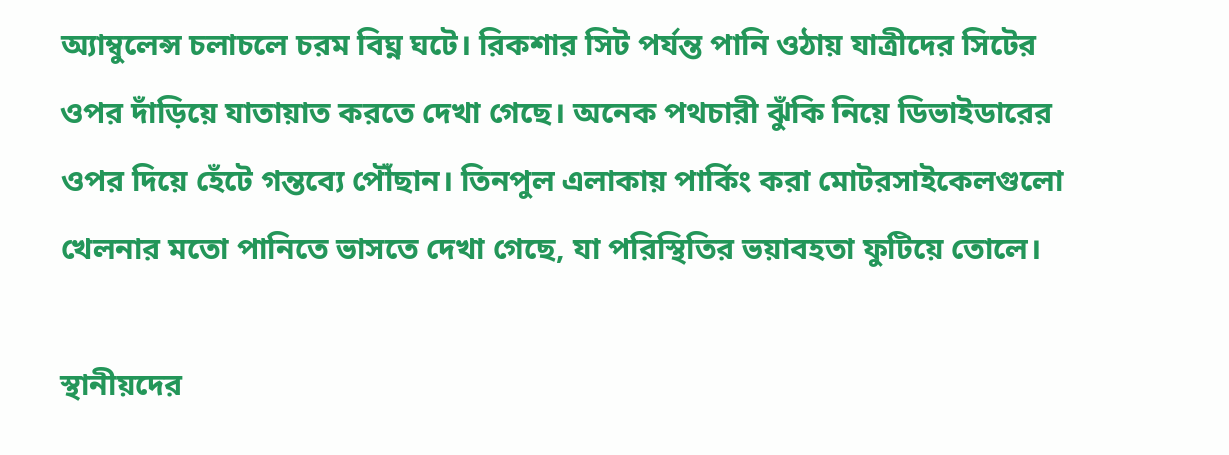অ্যাম্বুলেন্স চলাচলে চরম বিঘ্ন ঘটে। রিকশার সিট পর্যন্ত পানি ওঠায় যাত্রীদের সিটের ওপর দাঁড়িয়ে যাতায়াত করতে দেখা গেছে। অনেক পথচারী ঝুঁকি নিয়ে ডিভাইডারের ওপর দিয়ে হেঁটে গন্তব্যে পৌঁছান। তিনপুল এলাকায় পার্কিং করা মোটরসাইকেলগুলো খেলনার মতো পানিতে ভাসতে দেখা গেছে, যা পরিস্থিতির ভয়াবহতা ফুটিয়ে তোলে।

স্থানীয়দের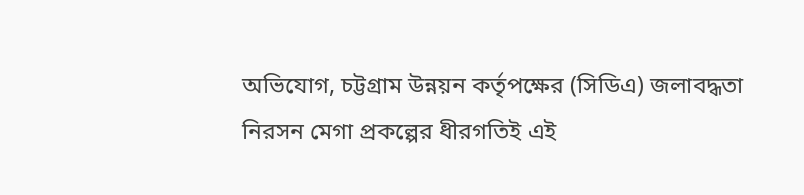অভিযোগ, চট্টগ্রাম উন্নয়ন কর্তৃপক্ষের (সিডিএ) জলাবদ্ধতা নিরসন মেগা প্রকল্পের ধীরগতিই এই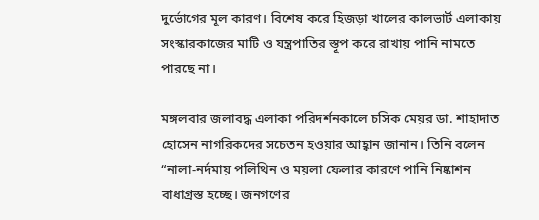দুর্ভোগের মূল কারণ। বিশেষ করে হিজড়া খালের কালভার্ট এলাকায় সংস্কারকাজের মাটি ও যন্ত্রপাতির স্তূপ করে রাখায় পানি নামতে পারছে না।

মঙ্গলবার জলাবদ্ধ এলাকা পরিদর্শনকালে চসিক মেয়র ডা. শাহাদাত হোসেন নাগরিকদের সচেতন হওয়ার আহ্বান জানান। তিনি বলেন “নালা-নর্দমায় পলিথিন ও ময়লা ফেলার কারণে পানি নিষ্কাশন বাধাগ্রস্ত হচ্ছে। জনগণের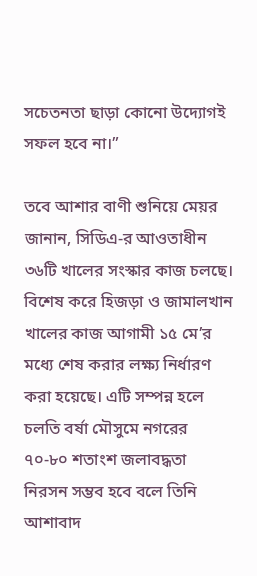সচেতনতা ছাড়া কোনো উদ্যোগই সফল হবে না।”

তবে আশার বাণী শুনিয়ে মেয়র জানান, সিডিএ-র আওতাধীন ৩৬টি খালের সংস্কার কাজ চলছে। বিশেষ করে হিজড়া ও জামালখান খালের কাজ আগামী ১৫ মে’র মধ্যে শেষ করার লক্ষ্য নির্ধারণ করা হয়েছে। এটি সম্পন্ন হলে চলতি বর্ষা মৌসুমে নগরের ৭০-৮০ শতাংশ জলাবদ্ধতা নিরসন সম্ভব হবে বলে তিনি আশাবাদ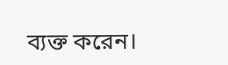ব্যক্ত করেন।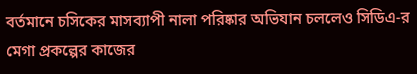বর্তমানে চসিকের মাসব্যাপী নালা পরিষ্কার অভিযান চললেও সিডিএ-র মেগা প্রকল্পের কাজের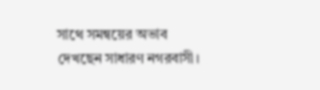সাথে সমন্বয়ের অভাব দেখছেন সাধারণ নগরবাসী।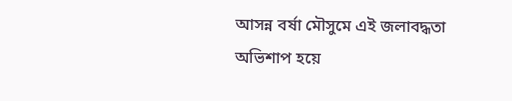আসন্ন বর্ষা মৌসুমে এই জলাবদ্ধতা অভিশাপ হয়ে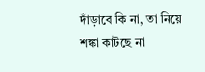দাঁড়াবে কি না, তা নিয়ে শঙ্কা কাটছে না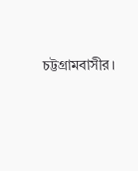চট্টগ্রামবাসীর।